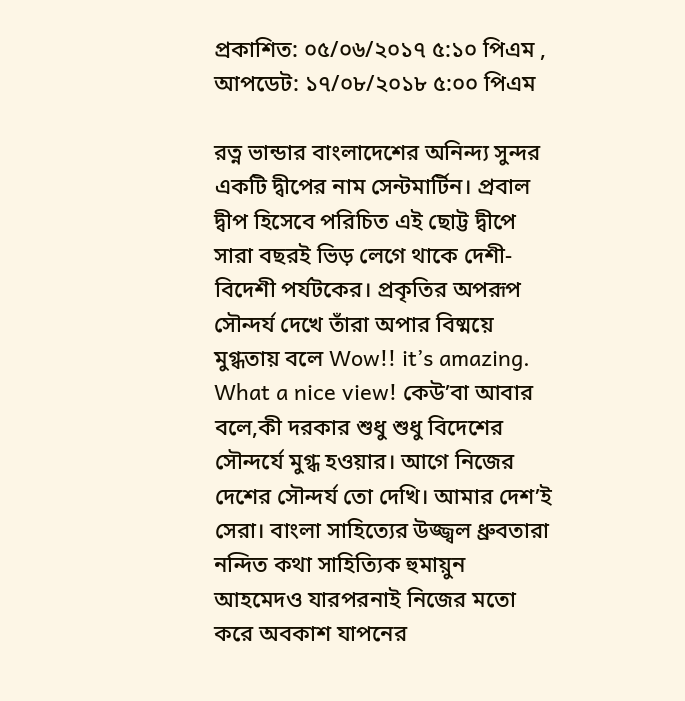প্রকাশিত: ০৫/০৬/২০১৭ ৫:১০ পিএম , আপডেট: ১৭/০৮/২০১৮ ৫:০০ পিএম

রত্ন ভান্ডার বাংলাদেশের অনিন্দ্য সুন্দর একটি দ্বীপের নাম সেন্টমার্টিন। প্রবাল দ্বীপ হিসেবে পরিচিত এই ছোট্ট দ্বীপে সারা বছরই ভিড় লেগে থাকে দেশী-বিদেশী পর্যটকের। প্রকৃতির অপরূপ সৌন্দর্য দেখে তাঁরা অপার বিষ্ময়ে মুগ্ধতায় বলে Wow!! it’s amazing. What a nice view! কেউ’বা আবার বলে,কী দরকার শুধু শুধু বিদেশের সৌন্দর্যে মুগ্ধ হওয়ার। আগে নিজের দেশের সৌন্দর্য তো দেখি। আমার দেশ’ই সেরা। বাংলা সাহিত্যের উজ্জ্বল ধ্রুবতারা নন্দিত কথা সাহিত্যিক হুমায়ুন আহমেদও যারপরনাই নিজের মতো করে অবকাশ যাপনের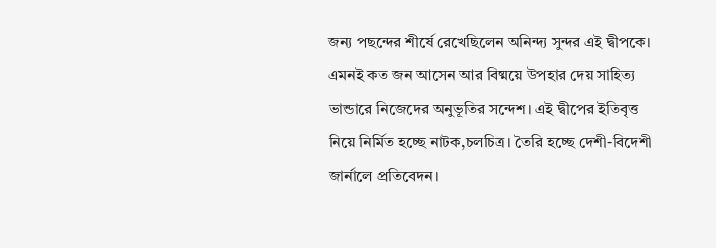জন্য পছন্দের শীর্ষে রেখেছিলেন অনিন্দ্য সুন্দর এই দ্বীপকে। এমনই কত জন আসেন আর বিষ্ময়ে উপহার দেয় সাহিত্য ভান্ডারে নিজেদের অনুভূতির সন্দেশ। এই দ্বীপের ইতিবৃত্ত নিয়ে নির্মিত হচ্ছে নাটক,চলচিত্র। তৈরি হচ্ছে দেশী-বিদেশী জার্নালে প্রতিবেদন।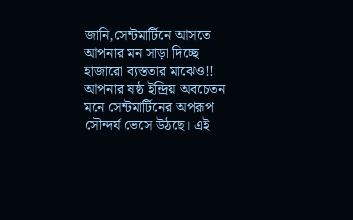জানি,সেন্টমার্টিনে আসতে আপনার মন সাড়া দিচ্ছে হাজারো ব্যস্ততার মাঝেও!! আপনার ষষ্ঠ ইন্দ্রিয় অবচেতন মনে সেন্টমার্টিনের অপরূপ সৌন্দর্য ভেসে উঠছে। এই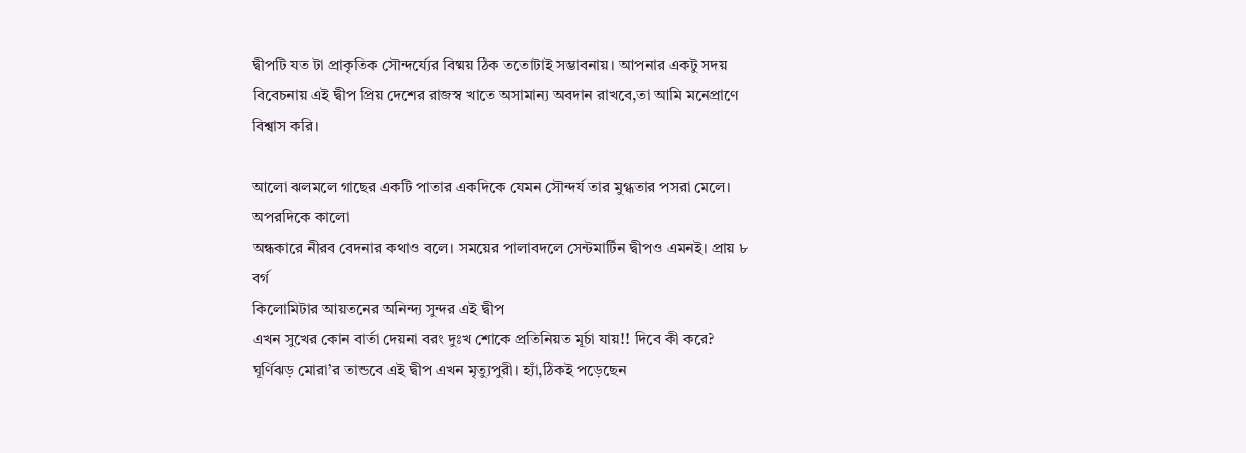দ্বীপটি যত টা প্রাকৃতিক সৌন্দর্য্যের বিষ্ময় ঠিক ততোটাই সম্ভাবনায়। আপনার একটু সদয় বিবেচনায় এই দ্বীপ প্রিয় দেশের রাজস্ব খাতে অসামান্য অবদান রাখবে,তা আমি মনেপ্রাণে বিশ্বাস করি।

আলো ঝলমলে গাছের একটি পাতার একদিকে যেমন সৌন্দর্য তার মুগ্ধতার পসরা মেলে। অপরদিকে কালো
অন্ধকারে নীরব বেদনার কথাও বলে। সময়ের পালাবদলে সেন্টমার্টিন দ্বীপও এমনই। প্রায় ৮ বর্গ
কিলোমিটার আয়তনের অনিন্দ্য সুন্দর এই দ্বীপ
এখন সুখের কোন বার্তা দেয়না বরং দুঃখ শোকে প্রতিনিয়ত মূর্চা যায়!! দিবে কী করে? ঘূর্ণিঝড় মোরা’র তান্ডবে এই দ্বীপ এখন মৃত্যুপুরী। হ্যাঁ,ঠিকই পড়েছেন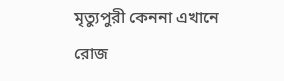মৃত্যুপুরী কেননা এখানে রোজ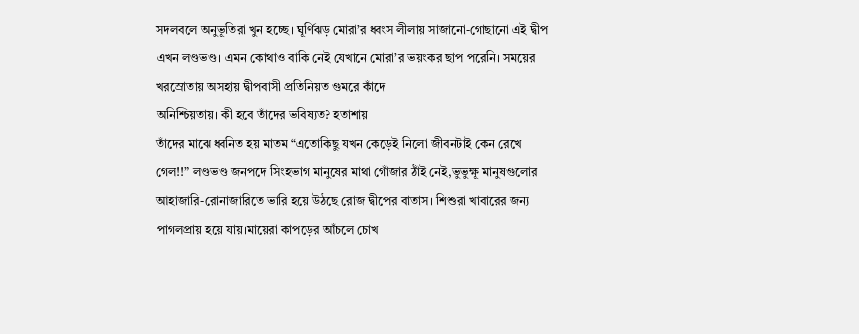সদলবলে অনুভূতিরা খুন হচ্ছে। ঘূর্ণিঝড় মোরা’র ধ্বংস লীলায় সাজানো-গোছানো এই দ্বীপ এখন লণ্ডভণ্ড। এমন কোথাও বাকি নেই যেখানে মোরা’র ভয়ংকর ছাপ পরেনি। সময়ের খরস্রোতায় অসহায় দ্বীপবাসী প্রতিনিয়ত গুমরে কাঁদে
অনিশ্চিয়তায়। কী হবে তাঁদের ভবিষ্যত? হতাশায়
তাঁদের মাঝে ধ্বনিত হয় মাতম “এতোকিছু যখন কেড়েই নিলো জীবনটাই কেন রেখে গেল!!” লণ্ডভণ্ড জনপদে সিংহভাগ মানুষের মাথা গোঁজার ঠাঁই নেই,ভুভুক্ষূ মানুষগুলোর আহাজারি-রোনাজারিতে ভারি হয়ে উঠছে রোজ দ্বীপের বাতাস। শিশুরা খাবারের জন্য পাগলপ্রায় হয়ে যায়।মায়েরা কাপড়ের আঁচলে চোখ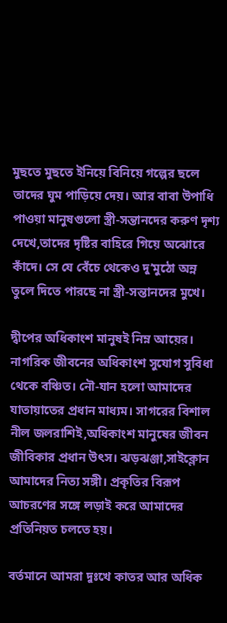মুছতে মুছতে ইনিয়ে বিনিয়ে গল্পের ছলে তাদের ঘুম পাড়িয়ে দেয়। আর বাবা উপাধি পাওয়া মানুষগুলো স্ত্রী-সন্তানদের করুণ দৃশ্য দেখে,তাদের দৃষ্টির বাহিরে গিয়ে অঝোরে কাঁদে। সে যে বেঁচে থেকেও দু’মুঠো অন্ন তুলে দিতে পারছে না স্ত্রী-সন্তানদের মুখে।

দ্বীপের অধিকাংশ মানুষই নিম্ন আয়ের। নাগরিক জীবনের অধিকাংশ সুযোগ সুবিধা থেকে বঞ্চিত। নৌ-যান হলো আমাদের যাতায়াতের প্রধান মাধ্যম। সাগরের বিশাল নীল জলরাশিই,অধিকাংশ মানুষের জীবন জীবিকার প্রধান উৎস। ঝড়ঝঞ্জা,সাইক্লোন আমাদের নিত্য সঙ্গী। প্রকৃতির বিরূপ আচরণের সঙ্গে লড়াই করে আমাদের প্রতিনিয়ত চলতে হয়।

বর্তমানে আমরা দুঃখে কাতর আর অধিক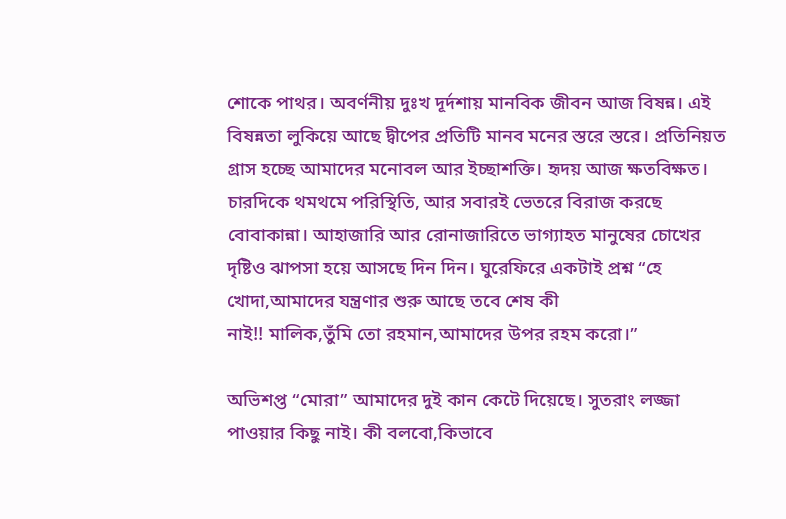শোকে পাথর। অবর্ণনীয় দুঃখ দূর্দশায় মানবিক জীবন আজ বিষন্ন। এই বিষন্নতা লুকিয়ে আছে দ্বীপের প্রতিটি মানব মনের স্তরে স্তরে। প্রতিনিয়ত গ্রাস হচ্ছে আমাদের মনোবল আর ইচ্ছাশক্তি। হৃদয় আজ ক্ষতবিক্ষত। চারদিকে থমথমে পরিস্থিতি, আর সবারই ভেতরে বিরাজ করছে বোবাকান্না। আহাজারি আর রোনাজারিতে ভাগ্যাহত মানুষের চোখের দৃষ্টিও ঝাপসা হয়ে আসছে দিন দিন। ঘুরেফিরে একটাই প্রশ্ন “হে খোদা,আমাদের যন্ত্রণার শুরু আছে তবে শেষ কী
নাই!! মালিক,তুঁমি তো রহমান,আমাদের উপর রহম করো।”

অভিশপ্ত “মোরা” আমাদের দুই কান কেটে দিয়েছে। সুতরাং লজ্জা পাওয়ার কিছু নাই। কী বলবো,কিভাবে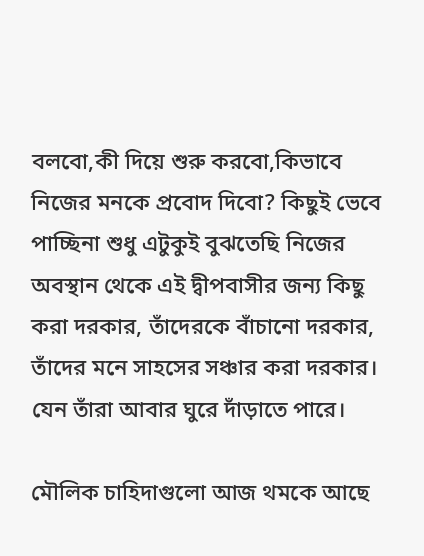বলবো,কী দিয়ে শুরু করবো,কিভাবে নিজের মনকে প্রবোদ দিবো? কিছুই ভেবে পাচ্ছিনা শুধু এটুকুই বুঝতেছি নিজের অবস্থান থেকে এই দ্বীপবাসীর জন্য কিছু করা দরকার, তাঁদেরকে বাঁচানো দরকার, তাঁদের মনে সাহসের সঞ্চার করা দরকার। যেন তাঁরা আবার ঘুরে দাঁড়াতে পারে।

মৌলিক চাহিদাগুলো আজ থমকে আছে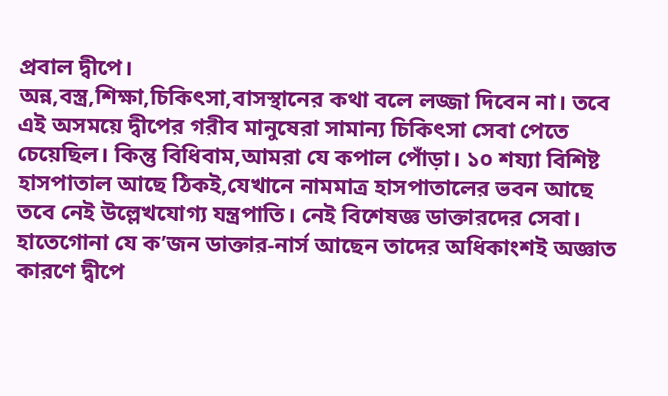প্রবাল দ্বীপে।
অন্ন,বস্ত্র,শিক্ষা,চিকিৎসা,বাসস্থানের কথা বলে লজ্জা দিবেন না। তবে এই অসময়ে দ্বীপের গরীব মানুষেরা সামান্য চিকিৎসা সেবা পেতে চেয়েছিল। কিন্তু বিধিবাম,আমরা যে কপাল পোঁড়া। ১০ শয্যা বিশিষ্ট
হাসপাতাল আছে ঠিকই,যেখানে নামমাত্র হাসপাতালের ভবন আছে তবে নেই উল্লেখযোগ্য যন্ত্রপাতি। নেই বিশেষজ্ঞ ডাক্তারদের সেবা। হাতেগোনা যে ক’জন ডাক্তার-নার্স আছেন তাদের অধিকাংশই অজ্ঞাত কারণে দ্বীপে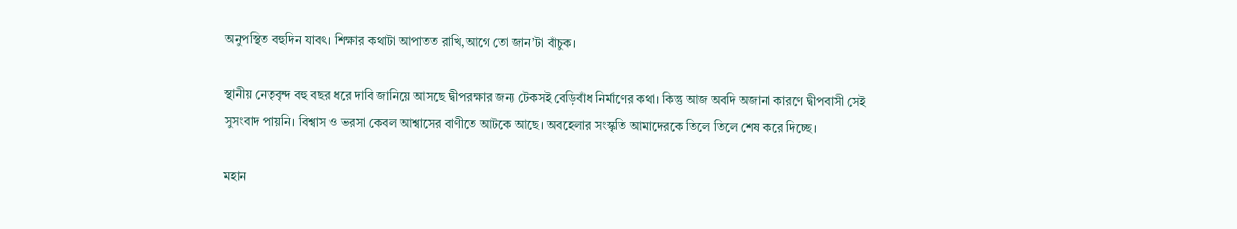অনুপস্থিত বহুদিন যাবৎ। শিক্ষার কথাটা আপাতত রাখি,আগে তো জান’টা বাঁচুক।

স্থানীয় নেতৃবৃন্দ বহু বছর ধরে দাবি জানিয়ে আসছে দ্বীপরক্ষার জন্য টেকসই বেড়িবাঁধ নির্মাণের কথা। কিন্তু আজ অবদি অজানা কারণে দ্বীপবাসী সেই সুসংবাদ পায়নি। বিশ্বাস ও ভরসা কেবল আশ্বাসের বাণীতে আটকে আছে। অবহেলার সংস্কৃতি আমাদেরকে তিলে তিলে শেষ করে দিচ্ছে।

মহান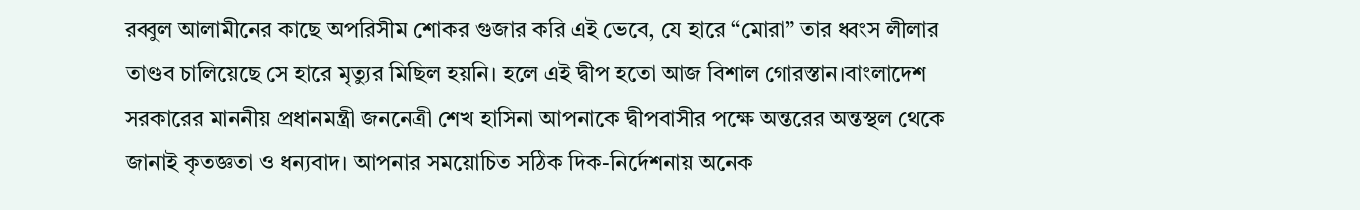রব্বুল আলামীনের কাছে অপরিসীম শোকর গুজার করি এই ভেবে, যে হারে “মোরা” তার ধ্বংস লীলার তাণ্ডব চালিয়েছে সে হারে মৃত্যুর মিছিল হয়নি। হলে এই দ্বীপ হতো আজ বিশাল গোরস্তান।বাংলাদেশ সরকারের মাননীয় প্রধানমন্ত্রী জননেত্রী শেখ হাসিনা আপনাকে দ্বীপবাসীর পক্ষে অন্তরের অন্তস্থল থেকে জানাই কৃতজ্ঞতা ও ধন্যবাদ। আপনার সময়োচিত সঠিক দিক-নির্দেশনায় অনেক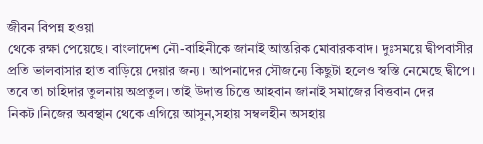জীবন বিপন্ন হওয়া
থেকে রক্ষা পেয়েছে। বাংলাদেশ নৌ-বাহিনীকে জানাই আন্তরিক মোবারকবাদ। দুঃসময়ে দ্বীপবাসীর প্রতি ভালবাসার হাত বাড়িয়ে দেয়ার জন্য। আপনাদের সৌজন্যে কিছুটা হলেও স্বস্তি নেমেছে দ্বীপে। তবে তা চাহিদার তুলনায় অপ্রতুল। তাই উদাত্ত চিত্তে আহবান জানাই সমাজের বিত্তবান দের নিকট।নিজের অবস্থান থেকে এগিয়ে আসুন,সহায় সম্বলহীন অসহায়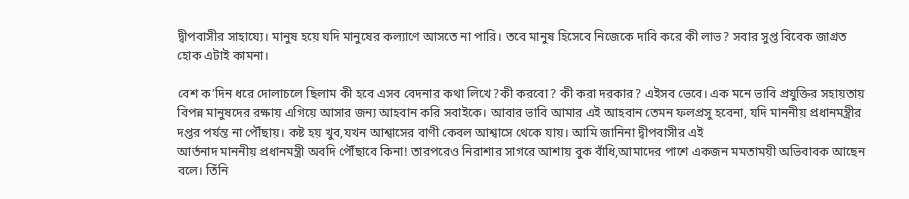দ্বীপবাসীর সাহায্যে। মানুষ হয়ে যদি মানুষের কল্যাণে আসতে না পারি। তবে মানুষ হিসেবে নিজেকে দাবি করে কী লাভ? সবার সুপ্ত বিবেক জাগ্রত হোক এটাই কামনা।

বেশ ক’দিন ধরে দোলাচলে ছিলাম কী হবে এসব বেদনার কথা লিখে?কী করবো? কী করা দরকার? এইসব ভেবে। এক মনে ভাবি প্রযুক্তির সহায়তায় বিপন্ন মানুষদের রক্ষায় এগিয়ে আসার জন্য আহবান করি সবাইকে। আবার ভাবি আমার এই আহবান তেমন ফলপ্রসু হবেনা, যদি মাননীয় প্রধানমন্ত্রীর দপ্তর পর্যন্ত না পৌঁছায়। কষ্ট হয় খুব,যখন আশ্বাসের বাণী কেবল আশ্বাসে থেকে যায়। আমি জানিনা দ্বীপবাসীর এই
আর্তনাদ মাননীয় প্রধানমন্ত্রী অবদি পৌঁছাবে কিনা! তারপরেও নিরাশার সাগরে আশায় বুক বাঁধি,আমাদের পাশে একজন মমতাময়ী অভিবাবক আছেন বলে। তিঁনি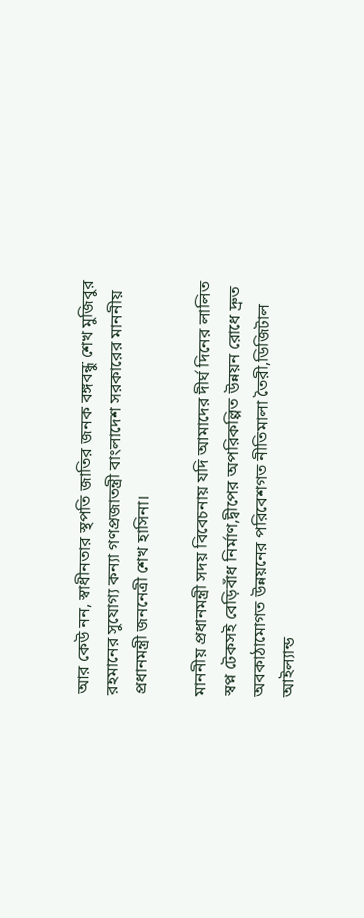আর কেউ নন, স্বাধীনতার স্থপতি জাতির জনক বঙ্গবন্ধু শেখ মুজিবুর রহমানের সুযোগ্য কন্যা গণপ্রজাতন্ত্রী বাংলাদেশ সরকারের মাননীয় প্রধানমন্ত্রী জননেত্রী শেখ হাসিনা।

মাননীয় প্রধানমন্ত্রী সদয় বিবেচনায় যদি আমাদের দীর্ঘ দিনের লালিত স্বপ্ন টেকসই বেড়িবাঁধ নির্মাণ,দ্বীপের অপরিকল্পিত উন্নয়ন রোধে দ্রুত অবকাঠামোগত উন্নয়নের পরিবেশগত নীতিমালা তৈরী,ডিজিটাল আইল্যান্ড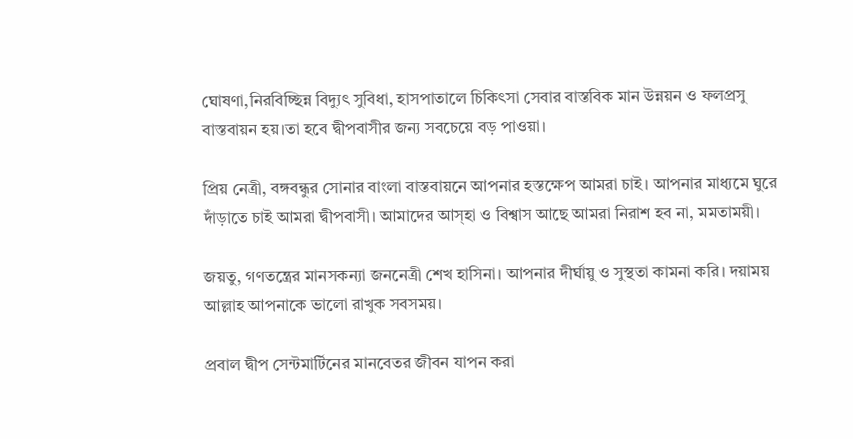ঘোষণা,নিরবিচ্ছিন্ন বিদ্যুৎ সুবিধা, হাসপাতালে চিকিৎসা সেবার বাস্তবিক মান উন্নয়ন ও ফলপ্রসু বাস্তবায়ন হয়।তা হবে দ্বীপবাসীর জন্য সবচেয়ে বড় পাওয়া।

প্রিয় নেত্রী, বঙ্গবন্ধুর সোনার বাংলা বাস্তবায়নে আপনার হস্তক্ষেপ আমরা চাই। আপনার মাধ্যমে ঘুরে দাঁড়াতে চাই আমরা দ্বীপবাসী। আমাদের আস্হা ও বিশ্বাস আছে আমরা নিরাশ হব না, মমতাময়ী।

জয়তু, গণতন্ত্রের মানসকন্যা জননেত্রী শেখ হাসিনা। আপনার দীর্ঘায়ু ও সুস্থতা কামনা করি। দয়াময় আল্লাহ আপনাকে ভালো রাখুক সবসময়।

প্রবাল দ্বীপ সেন্টমার্টিনের মানবেতর জীবন যাপন করা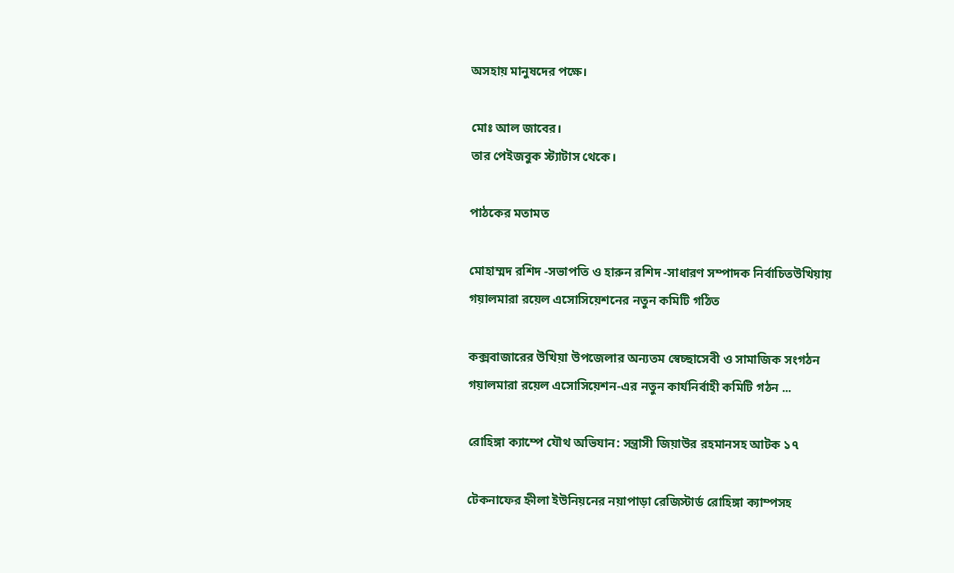অসহায় মানুষদের পক্ষে।

মোঃ আল জাবের।
তার পেইজবুক স্ট্যাটাস থেকে।

পাঠকের মতামত

মোহাম্মদ রশিদ -সভাপতি ও হারুন রশিদ -সাধারণ সম্পাদক নির্বাচিতউখিয়ায় গয়ালমারা রয়েল এসোসিয়েশনের নতুন কমিটি গঠিত

কক্সবাজারের উখিয়া উপজেলার অন্যতম স্বেচ্ছাসেবী ও সামাজিক সংগঠন গয়ালমারা রয়েল এসোসিয়েশন-এর নতুন কার্যনির্বাহী কমিটি গঠন ...

রোহিঙ্গা ক্যাম্পে যৌথ অভিযান: সন্ত্রাসী জিয়াউর রহমানসহ আটক ১৭

টেকনাফের হ্নীলা ইউনিয়নের নয়াপাড়া রেজিস্টার্ড রোহিঙ্গা ক্যাম্পসহ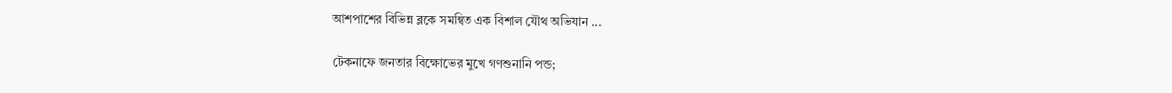আশপাশের বিভিন্ন ব্লকে সমন্বিত এক বিশাল যৌথ অভিযান ...

টেকনাফে জনতার বিক্ষোভের মুখে গণশুনানি পন্ড;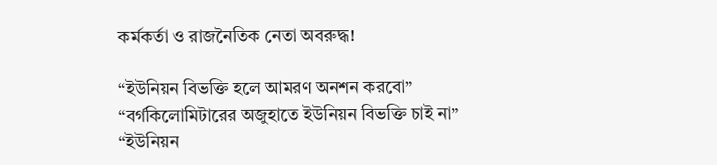কর্মকর্তা ও রাজনৈতিক নেতা অবরুদ্ধ!

“ইউনিয়ন বিভক্তি হলে আমরণ অনশন করবো” “বর্গকিলোমিটারের অজুহাতে ইউনিয়ন বিভক্তি চাই না” “ইউনিয়ন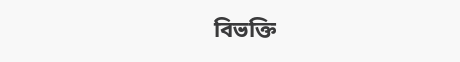বিভক্তি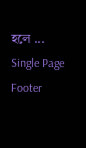হলে ...
Single Page Footer